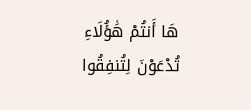هَا أَنتُمْ هَٰؤُلَاءِ تُدْعَوْنَ لِتُنفِقُوا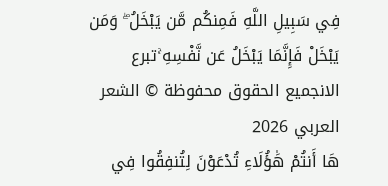فِي سَبِيلِ اللَّهِ فَمِنكُم مَّن يَبْخَلُ ۖ وَمَن يَبْخَلْ فَإِنَّمَا يَبْخَلُ عَن نَّفْسِهِ ۚتبرع الانجميع الحقوق محفوظة © الشعر العربي 2026
هَا أَنتُمْ هَٰؤُلَاءِ تُدْعَوْنَ لِتُنفِقُوا فِي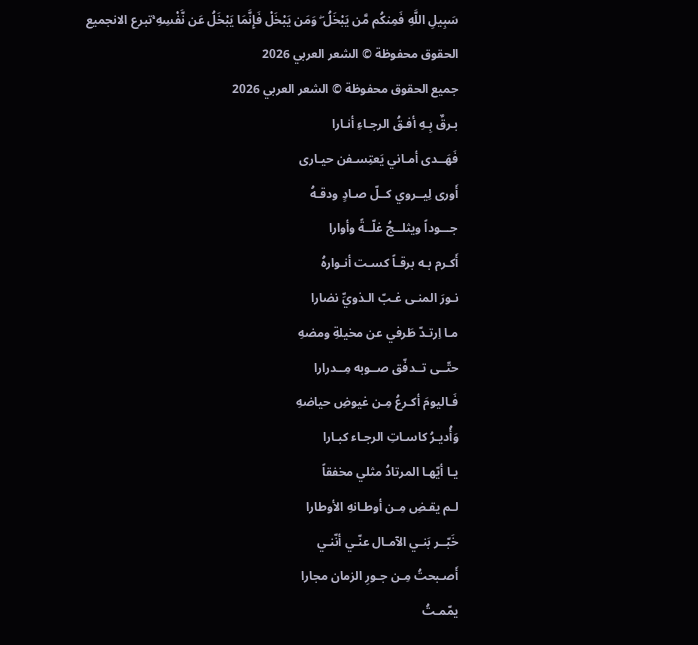سَبِيلِ اللَّهِ فَمِنكُم مَّن يَبْخَلُ ۖ وَمَن يَبْخَلْ فَإِنَّمَا يَبْخَلُ عَن نَّفْسِهِ ۚتبرع الانجميع الحقوق محفوظة © الشعر العربي 2026
جميع الحقوق محفوظة © الشعر العربي 2026
بـرقٌ بِـهِ أفـقُ الرجـاءِ أنـارا
فَهَــدى أمـاني يَعتِسـفن حيـارى
أَورى لِيــروي كــلّ صـادٍ ودقـهُ
جـــوداً ويثلــجُ غلّــةً وأوارا
أَكـرم بـه برقـاً كسـت أنـوارهُ
نـورَ المنـى غـبّ الـذويِّ نضارا
مـا اِرتـدّ طَرفي عن مخيلةِ ومضهِ
حتّــى تــدفّق صــوبه مِــدرارا
فَـاليومَ أكـرعُ مِـن غيوضِ حياضهِ
وَأُديـرُ كاسـاتِ الرجـاء كبـارا
يـا أيّهـا المرتادُ مثلي مخفقاً
لـم يقـضِ مِـن أوطـانهِ الأوطارا
خَبّــر بَنـي الآمـال عنّـي أنّنـي
أَصـبحتُ مِـن جـورِ الزمان مجارا
يمّمـتُ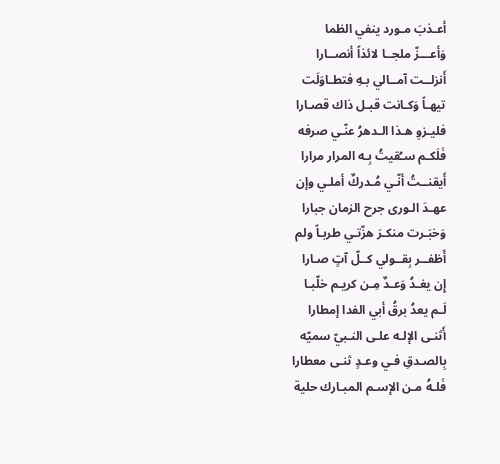أعـذبَ مـورد ينفي الظما
وَأعـــزّ ملجــا لائذاً أنصــارا
أَنزلــت آمــالي بـهِ فتطـاوَلَت
تيهـاً وَكـانت قبـل ذاك قصـارا
فليـزوِ هـذا الـدهرُ عنّـي صرفه
فَلَكـم سـُقيتُ بِـه المرار مرارا
أَيقنــتُ أنّـي مُـدركٌ أملـي وإن
عهـدَ الـورى جرح الزمان جبارا
وَخبَـرت منكـرَ هزّتـي طربـاً ولم
أَظفــر بِقــولي كــلّ آتٍ صـارا
إِن يغـدُ وَعـدٌ مِـن كريـم خلّبـا
لَـم يعدُ برقُ أبي الفدا إمطارا
أَثنـى الإلـه علـى النـبيّ سميّه
بِالصـدقِ فـي وعـدٍ ثنـى معطارا
فَلـهُ مـن الإسـم المبـارك حلية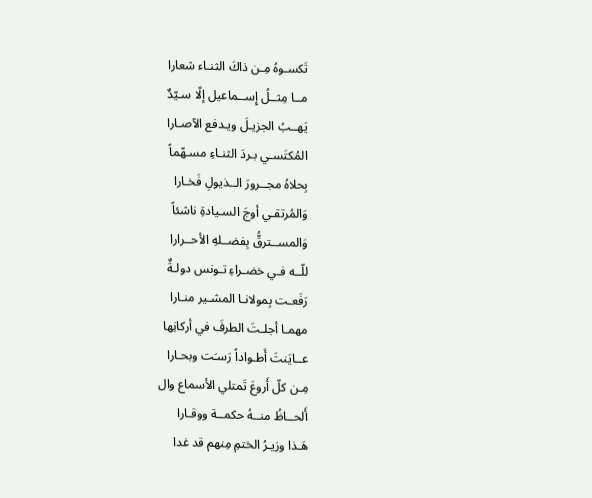تَكسـوهُ مِـن ذاكَ الثنـاء شعارا
مــا مِثــلُ إِســماعيل إلّا سـيّدٌ
يَهــبُ الجزيـلَ ويـدفع الآصـارا
المُكتَسـي بـردَ الثنـاءِ مسـهّماً
بِحلاهُ مجــرورَ الــذيولِ فَخـارا
وَالمُرتقـي أوجَ السـيادةِ ناشئاً
وَالمســترقُّ بِفضــلهِ الأحــرارا
للّــه فـي خضـراءِ تـونس دولـةٌ
رَفَعـت بِمولانـا المشـير منـارا
مهمـا أجلـتَ الطرفَ في أركانِها
عــايَنتَ أَطـواداً رَسـَت وبحـارا
مِـن كلّ أَروعَ تَمتلي الأسماع وال
أَلحــاظُ منــهُ حكمــة ووقـارا
هَـذا وزيـرُ الختمِ مِنهم قد غدا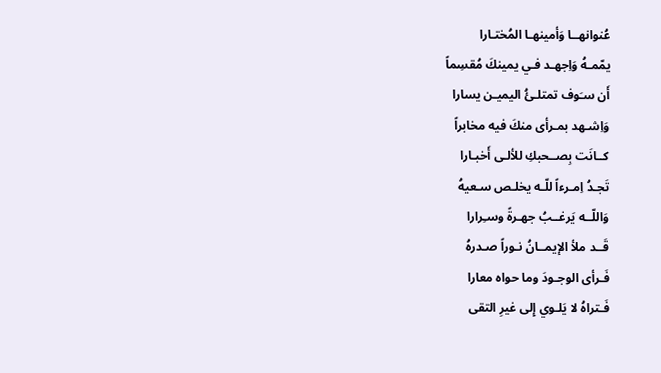عُنوانهــا وَأمينهـا المُختـارا
يمّمـهُ وَاِجهـد فـي يمينكَ مُقسِماً
أَن سـَوف تمتلـئُ اليميـن يسارا
وَاِشـهد بمـرأى منكَ فيه مخابراً
كــانَت بِصــحبكِ للألـى أَخبـارا
تَجـدُ اِمـرءاً للّـه يخلـص سـعيهُ
وَاللّــه يَرغــبُ جهـرةً وسـِرارا
قَــد ملأ الإيمــانُ نـوراً صـدرهُ
فَـرأى الوجـودَ وما حواه معارا
فَـتراهُ لا يَلـوي إِلى غيرِ التقى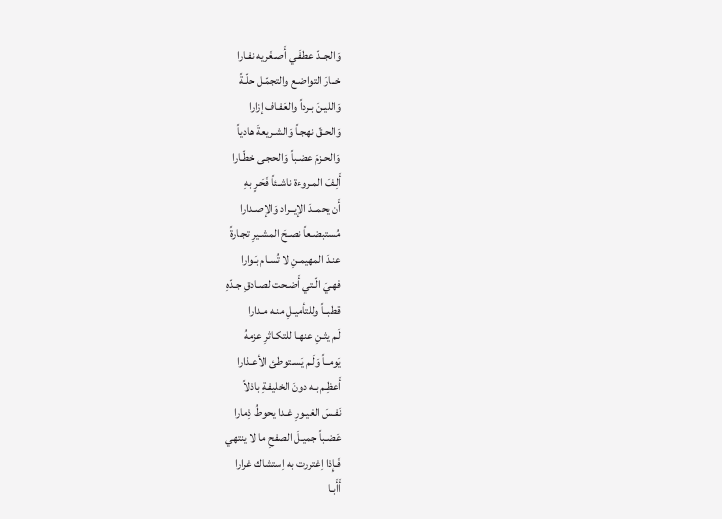وَالجــدّ عطفَـي أَصـغَريه نفـارا
خــارَ التواضـع والتجمّـل حلّـةً
وَالليـنَ بـرداً والعَفـاف إزارا
وَالحـقّ نهجـاً وَالشـريعةَ هادياً
وَالحـزمَ عضـباً وَالحجـى خطّـارا
أَلِـفَ المـروءة ناشـئاً فَحَـرٍ بهِ
أَن يحمــدَ الإيــراد وَالإصـدارا
مُستبضـعاً نصـحَ المشـيرِ تجـارةً
عنـدَ المهيمـنِ لا تُسـام بَـوارا
فهـيَ الّـتي أَضـحت لصـادقِ جـدّهِ
قطبــاً وللتأميـلِ منـه مـدارا
لَـم يثـنِ عنهـا للتكـاثرِ عزمهُ
يَومــاً وَلَـم يَسـتوطئ الأعـذارا
أَعظِـم بـه دونَ الخليفـةِ باذلاً
نَفـسَ الغيـورِ غـدا يحوطُ ذِمارا
عَضـباً جميـلَ الصفحِ ما لا ينتهي
فَـإِذا اِغتررت به اِستشاك غرارا
أَأَبـا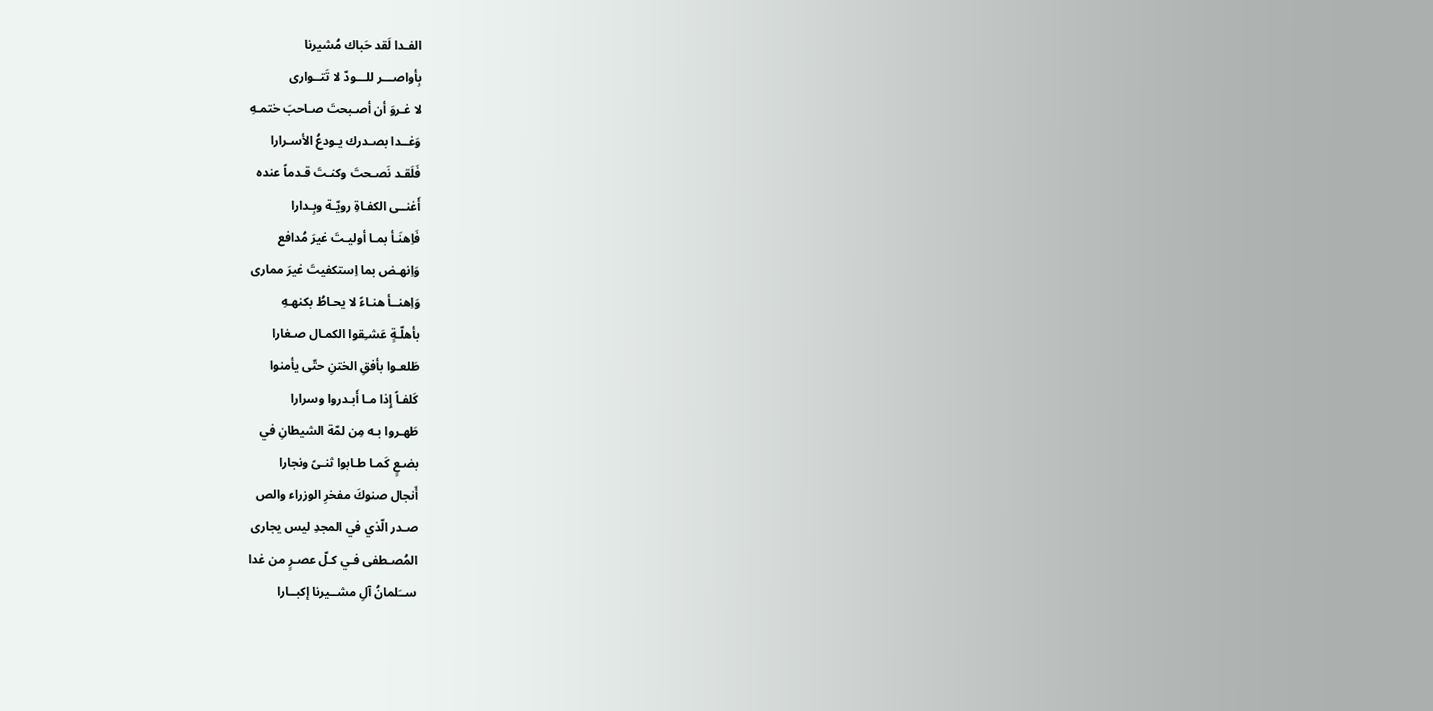الفـدا لَقد حَباك مُشيرنا
بِأواصـــر للـــودّ لا تَتــوارى
لا غـروَ أن أصـبحتَ صـاحبَ ختمـهِ
وَغــدا بصـدرك يـودعُ الأسـرارا
فَلَقـد نَصـحتَ وكنـتَ قـدماً عنده
أَغنــى الكفـاةِ رويّـة وبِـدارا
فَاِهنَـأ بمـا أوليـتَ غيرَ مُدافع
وَاِنهـض بما اِستكفيتَ غيرَ ممارى
وَاِهنــأ هنـاءً لا يحـاطُ بكنهـهِ
بأهلّـةٍ عَشـِقوا الكمـال صـغارا
طَلعـوا بأفقِ الختنِ حتّى يأمنوا
كَلفـاً إِذا مـا أَبـدروا وسرارا
طَهـروا بـه مِن لمّة الشيطانِ في
بضـعٍ كَمـا طـابوا ثنـىً ونجارا
أَنجال صنوكَ مفخرِ الوزراء والص
صـدر الّذي في المجدِ ليس يجارى
المُصـطفى فـي كـلّ عصـرٍ من غدا
ســَلمانُ آلِ مشــيرنا إكبــارا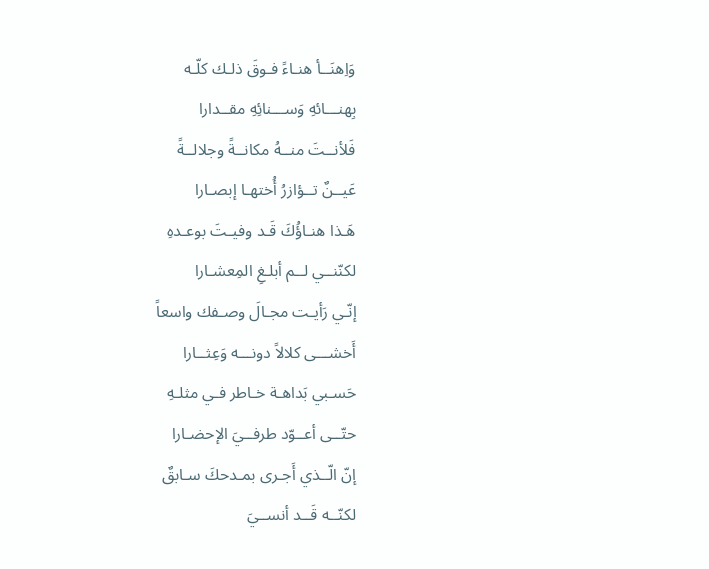وَاِهنَــأ هنـاءً فـوقَ ذلـك كلّـه
بِهنـــائهِ وَســـنائِهِ مقــدارا
فَلأنــتَ منــهُ مكانــةً وجلالــةً
عَيــنٌ تــؤازرُ أُختهـا إبصـارا
هَـذا هنـاؤُكَ قَـد وفيـتَ بوعـدهِ
لكنّنــي لــم أبلـغِ المِعشـارا
إنّـي رَأيـت مجـالَ وصـفك واسعاً
أَخشـــى كلالاً دونـــه وَعِثــارا
حَسـبي بَداهـة خـاطر فـي مثلـهِ
حتّــى أعــوّد طرفــيَ الإحضـارا
إنّ الّــذي أَجـرى بمـدحكَ سـابقٌ
لكنّــه قَــد أنســيَ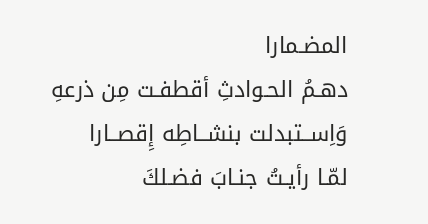المضـمارا
دهـمُ الحـوادثِ أقطفـت مِن ذرعهِ
وَاِســتبدلت بنشــاطِه إِقصــارا
لمّـا رأيـتُ جنـابَ فضـلكَ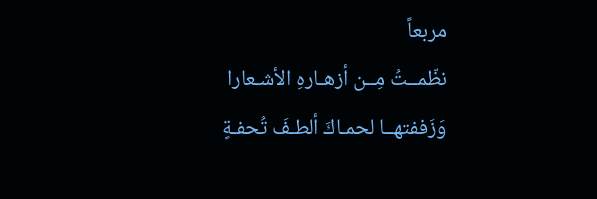مربعاً
نظّمــتُ مِــن أزهـارهِ الأشـعارا
وَزَففتهــا لحمـاكَ ألطـفَ تُحفـةٍ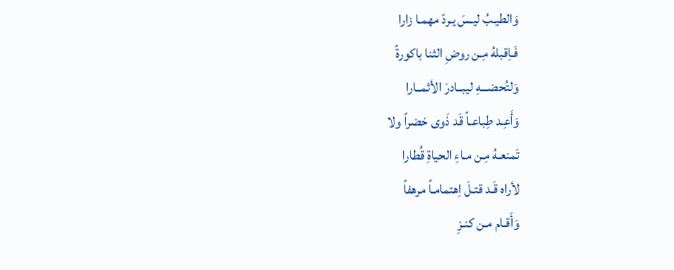وَالطيـبُ ليـسَ يـردّ مهمـا زارا
فَـاِقبلهُ مِـن روضِ الثنا باكورةً
وَلتُحضـــهِ ليبــادرَ الأثمــارا
وَأَعِـد طِباعـاً قَد ذَوى خضراً ولا
تَمنعـهُ مِـن مـاءِ الحياةِ قُطارا
لأراه قَـد قتـلَ اِهتمامـاً مرهفاً
وَأَقـام مـن كنـزِ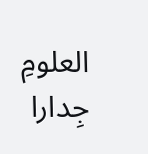العلومِ جِدارا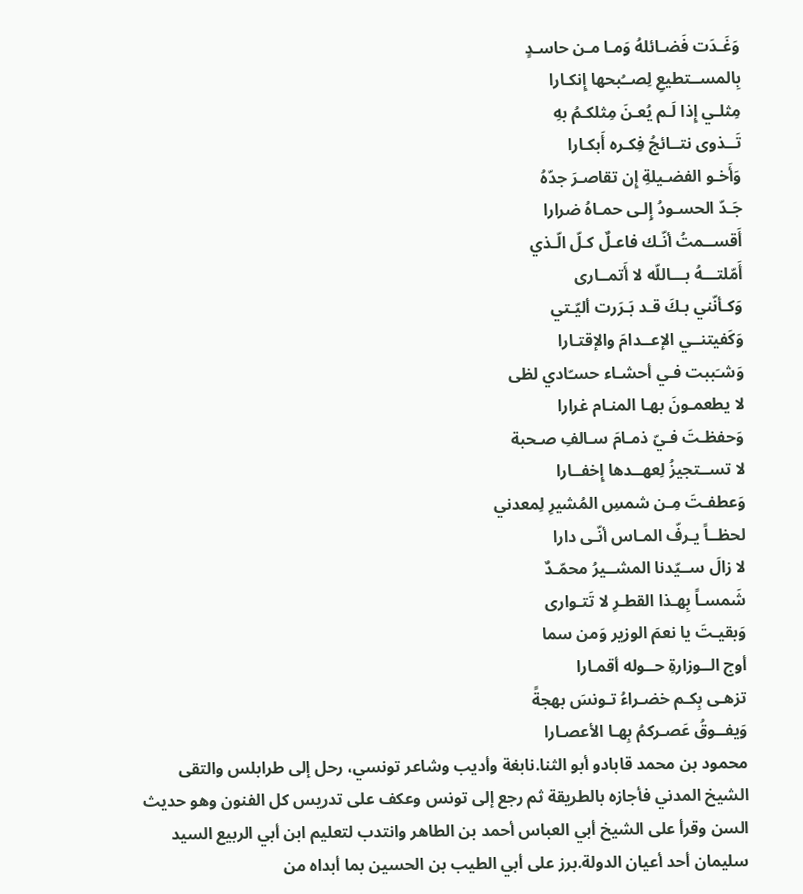وَغَـدَت فَضـائلهُ وَمـا مـن حاسـدٍ
بِالمســتطيعِ لِصــُبحها إِنكـارا
مِثلـي إِذا لَـم يُعـنَ مِثلكـمُ بهِ
تَــذوى نتــائجُ فِكـره أَبكـارا
وَأَخـو الفضـيلةِ إِن تقاصـرَ جدّهُ
جَـدّ الحسـودُ إِلـى حمـاهُ ضرارا
أَقســمتُ أنّـك فاعـلٌ كـلّ الّـذي
أَمّلتـــهُ بـــاللّه لا أَتمــارى
وَكـأنّني بـكَ قـد بَـرَرت أليّـتي
وَكَفيتنــي الإعــدامَ والإقتـارا
وَشـَببت فـي أحشـاء حسـّادي لظى
لا يطعمـونَ بهـا المنـام غرارا
وَحفظـتَ فـيّ ذمـامَ سـالفِ صـحبة
لا تســتجيزُ لِعهــدها إِخفــارا
وَعطفـتَ مِـن شمسِ المُشيرِ لِمعدني
لحظــاً يـرفّ المـاس أنّـى دارا
لا زالَ ســيّدنا المشــيرُ محمّـدٌ
شَمسـاً بِهـذا القطـرِ لا تَتـوارى
وَبقيـتَ يا نعمَ الوزير وَمن سما
أوج الــوزارةِ حــوله أقمـارا
تزهـى بِكـم خضـراءُ تـونسَ بهجةً
وَيفــوقُ عَصـركمُ بِهـا الأعصـارا
محمود بن محمد قابادو أبو الثنا.نابغة وأديب وشاعر تونسي، رحل إلى طرابلس والتقى الشيخ المدني فأجازه بالطريقة ثم رجع إلى تونس وعكف على تدريس كل الفنون وهو حديث السن وقرأ على الشيخ أبي العباس أحمد بن الطاهر وانتدب لتعليم ابن أبي الربيع السيد سليمان أحد أعيان الدولة.برز على أبي الطيب بن الحسين بما أبداه من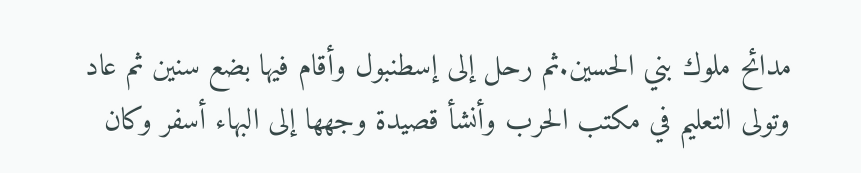مدائح ملوك بني الحسين.ثم رحل إلى إسطنبول وأقام فيها بضع سنين ثم عاد وتولى التعليم في مكتب الحرب وأنشأ قصيدة وجهها إلى البهاء أسفر وكان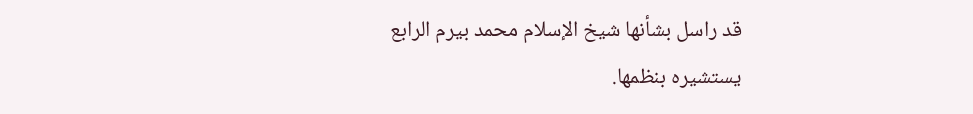قد راسل بشأنها شيخ الإسلام محمد بيرم الرابع يستشيره بنظمها.